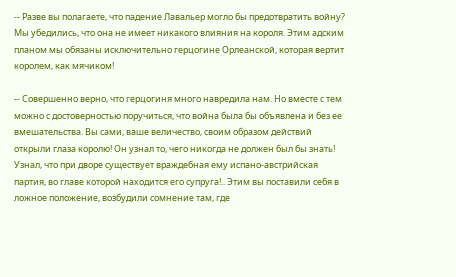-- Разве вы полагаете, что падение Лавальер могло бы предотвратить войну? Мы убедились, что она не имеет никакого влияния на короля. Этим адским планом мы обязаны исключительно герцогине Орлеанской, которая вертит королем, как мячиком!

-- Совершенно верно, что герцогиня много навредила нам. Но вместе с тем можно с достоверностью поручиться, что война была бы объявлена и без ее вмешательства. Вы сами, ваше величество, своим образом действий открыли глаза королю! Он узнал то, чего никогда не должен был бы знать! Узнал, что при дворе существует враждебная ему испано-австрийская партия, во главе которой находится его супруга!.. Этим вы поставили себя в ложное положение, возбудили сомнение там, где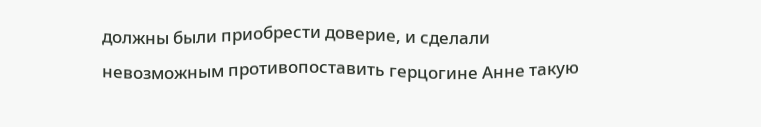должны были приобрести доверие, и сделали невозможным противопоставить герцогине Анне такую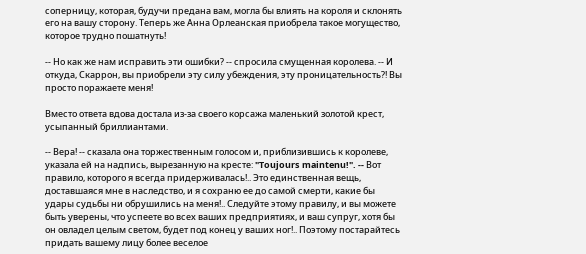соперницу, которая, будучи предана вам, могла бы влиять на короля и склонять его на вашу сторону. Теперь же Анна Орлеанская приобрела такое могущество, которое трудно пошатнуть!

-- Но как же нам исправить эти ошибки? -- спросила смущенная королева. -- И откуда, Скаррон, вы приобрели эту силу убеждения, эту проницательность?! Вы просто поражаете меня!

Вместо ответа вдова достала из-за своего корсажа маленький золотой крест, усыпанный бриллиантами.

-- Вера! -- сказала она торжественным голосом и, приблизившись к королеве, указала ей на надпись, вырезанную на кресте: "Toujours maintenu!". -- Вот правило, которого я всегда придерживалась!.. Это единственная вещь, доставшаяся мне в наследство, и я сохраню ее до самой смерти, какие бы удары судьбы ни обрушились на меня!.. Следуйте этому правилу, и вы можете быть уверены, что успеете во всех ваших предприятиях, и ваш супруг, хотя бы он овладел целым светом, будет под конец у ваших ног!.. Поэтому постарайтесь придать вашему лицу более веселое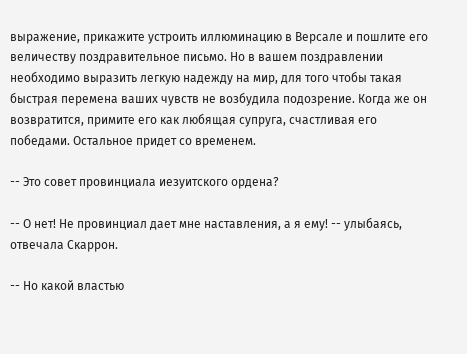выражение, прикажите устроить иллюминацию в Версале и пошлите его величеству поздравительное письмо. Но в вашем поздравлении необходимо выразить легкую надежду на мир, для того чтобы такая быстрая перемена ваших чувств не возбудила подозрение. Когда же он возвратится, примите его как любящая супруга, счастливая его победами. Остальное придет со временем.

-- Это совет провинциала иезуитского ордена?

-- О нет! Не провинциал дает мне наставления, а я ему! -- улыбаясь, отвечала Скаррон.

-- Но какой властью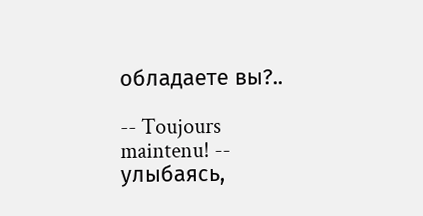обладаете вы?..

-- Toujours maintenu! -- улыбаясь,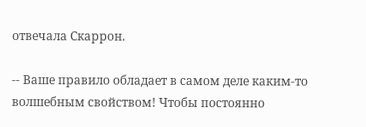отвечала Скаррон.

-- Ваше правило обладает в самом деле каким-то волшебным свойством! Чтобы постоянно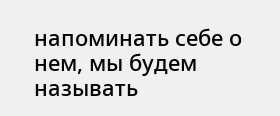напоминать себе о нем, мы будем называть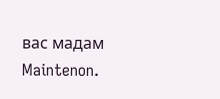вас мадам Maintenon.